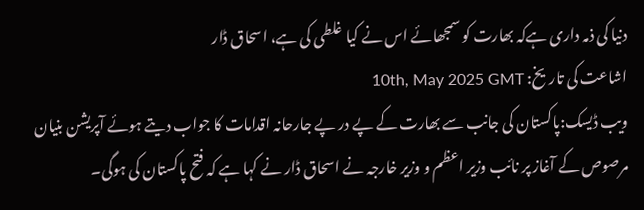دنیا کی ذمہ داری ہےکہ بھارت کو سمجھائے اس نے کیا غلطی کی ہے، اسحاق ڈار
اشاعت کی تاریخ: 10th, May 2025 GMT
ویب ڈیسک:پاکستان کی جانب سے بھارت کے پے در پے جارحانہ اقدامات کا جواب دیتے ہوئے آپریشن بنیان مرصوص کے آغاز پر نائب وزیر اعظم و وزیر خارجہ نے اسحاق ڈار نے کہا ہے کہ فتح پاکستان کی ہوگی۔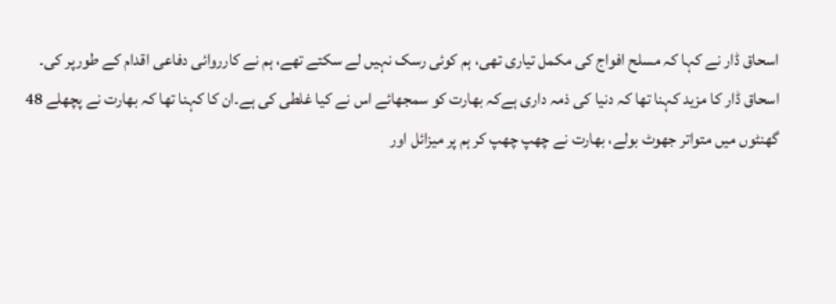اسحاق ڈار نے کہا کہ مسلح افواج کی مکمل تیاری تھی، ہم کوئی رسک نہیں لے سکتے تھے، ہم نے کارروائی دفاعی اقدام کے طورپر کی۔
اسحاق ڈار کا مزید کہنا تھا کہ دنیا کی ذمہ داری ہےکہ بھارت کو سمجھائے اس نے کیا غلطی کی ہے۔ان کا کہنا تھا کہ بھارت نے پچھلے 48 گھنٹوں میں متواتر جھوٹ بولے، بھارت نے چھپ چھپ کر ہم پر میزائل اور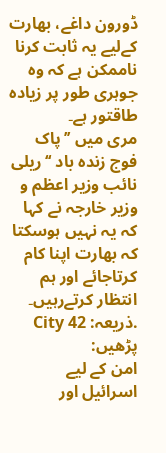ڈورون داغے، بھارت کےلیے یہ ثابت کرنا ناممکن ہے کہ وہ جوہری طور پر زیادہ طاقتور ہے۔
مری میں ’’پاک فوج زندہ باد ‘‘ ریلی
نائب وزیر اعظم و وزیر خارجہ نے کہا کہ یہ نہیں ہوسکتا کہ بھارت اپنا کام کرتاجائے اور ہم انتظار کرتےرہیں۔
.ذریعہ: City 42
پڑھیں:
امن کے لیے اسرائیل اور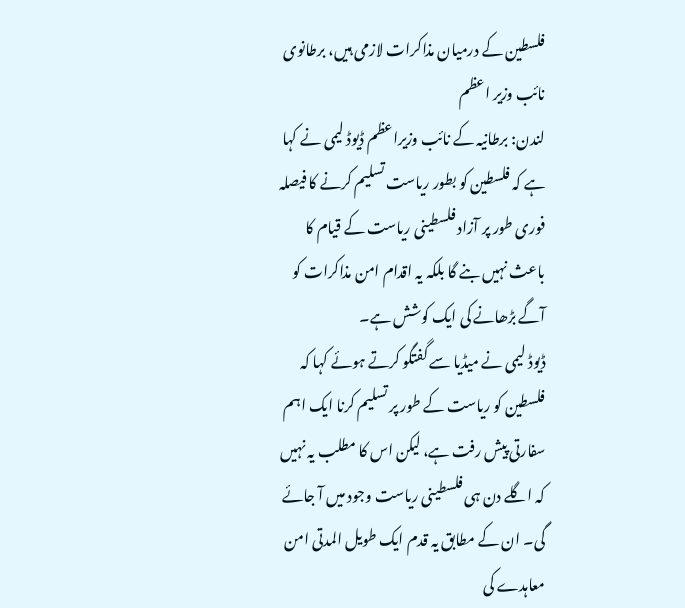فلسطین کے درمیان مذاکرات لازمی ہیں، برطانوی نائب وزیر اعظم
لندن: برطانیہ کے نائب وزیراعظم ڈیوڈ لیمی نے کہا ہے کہ فلسطین کو بطور ریاست تسلیم کرنے کا فیصلہ فوری طور پر آزاد فلسطینی ریاست کے قیام کا باعث نہیں بنے گا بلکہ یہ اقدام امن مذاکرات کو آگے بڑھانے کی ایک کوشش ہے۔
ڈیوڈ لیمی نے میڈیا سے گفتگو کرتے ہوئے کہا کہ فلسطین کو ریاست کے طور پر تسلیم کرنا ایک اہم سفارتی پیش رفت ہے، لیکن اس کا مطلب یہ نہیں کہ اگلے دن ہی فلسطینی ریاست وجود میں آ جائے گی۔ ان کے مطابق یہ قدم ایک طویل المدتی امن معاہدے کی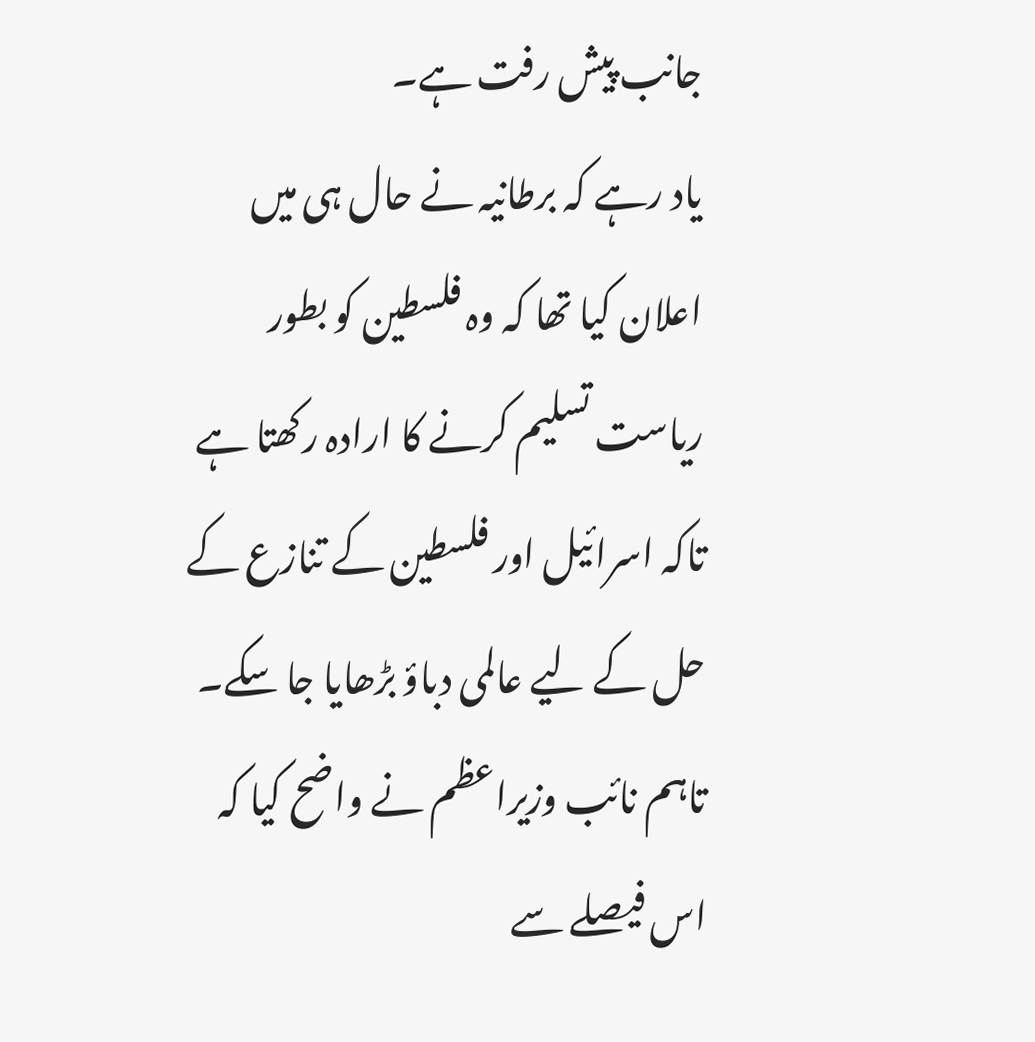جانب پیش رفت ہے۔
یاد رہے کہ برطانیہ نے حال ہی میں اعلان کیا تھا کہ وہ فلسطین کو بطور ریاست تسلیم کرنے کا ارادہ رکھتا ہے تاکہ اسرائیل اور فلسطین کے تنازع کے حل کے لیے عالمی دباؤ بڑھایا جا سکے۔ تاہم نائب وزیراعظم نے واضح کیا کہ اس فیصلے سے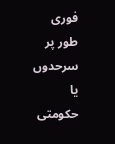فوری طور پر سرحدوں یا حکومتی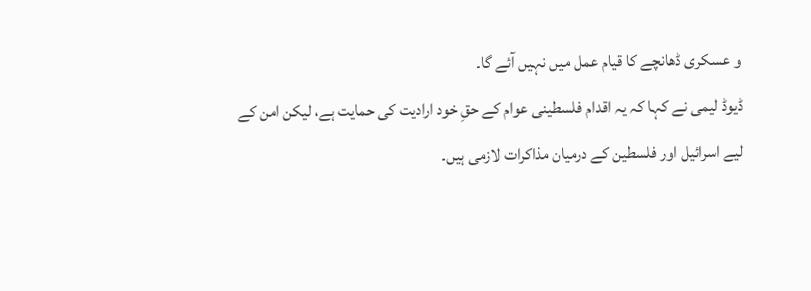و عسکری ڈھانچے کا قیام عمل میں نہیں آئے گا۔
ڈیوڈ لیمی نے کہا کہ یہ اقدام فلسطینی عوام کے حقِ خود ارادیت کی حمایت ہے، لیکن امن کے لیے اسرائیل اور فلسطین کے درمیان مذاکرات لازمی ہیں۔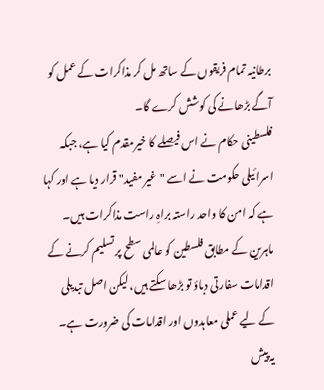برطانیہ تمام فریقوں کے ساتھ مل کر مذاکرات کے عمل کو آگے بڑھانے کی کوشش کرے گا۔
فلسطینی حکام نے اس فیصلے کا خیرمقدم کیا ہے، جبکہ اسرائیلی حکومت نے اسے "غیر مفید" قرار دیا ہے اور کہا ہے کہ امن کا واحد راستہ براہِ راست مذاکرات ہیں۔ ماہرین کے مطابق فلسطین کو عالمی سطح پر تسلیم کرنے کے اقدامات سفارتی دباؤ تو بڑھا سکتے ہیں، لیکن اصل تبدیلی کے لیے عملی معاہدوں اور اقدامات کی ضرورت ہے۔
یہ پیش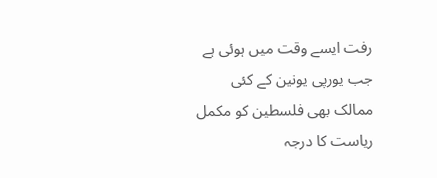رفت ایسے وقت میں ہوئی ہے جب یورپی یونین کے کئی ممالک بھی فلسطین کو مکمل ریاست کا درجہ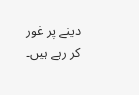دینے پر غور کر رہے ہیں۔